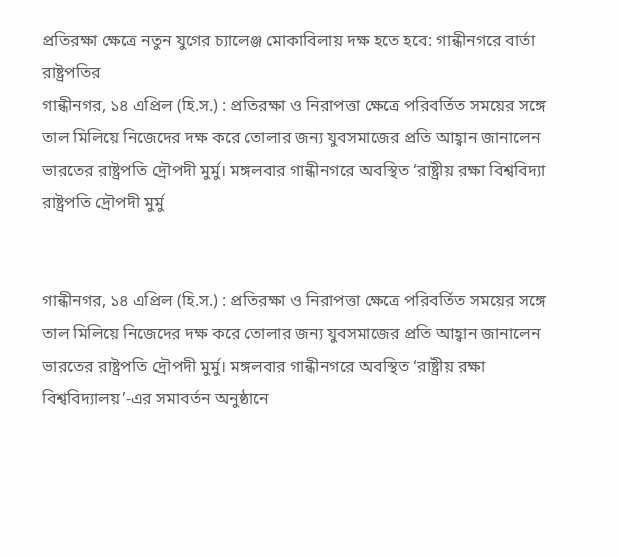প্রতিরক্ষা ক্ষেত্রে নতুন যুগের চ্যালেঞ্জ মোকাবিলায় দক্ষ হতে হবে: গান্ধীনগরে বার্তা রাষ্ট্রপতির
গান্ধীনগর, ১৪ এপ্রিল (হি.স.) : প্রতিরক্ষা ও নিরাপত্তা ক্ষেত্রে পরিবর্তিত সময়ের সঙ্গে তাল মিলিয়ে নিজেদের দক্ষ করে তোলার জন্য যুবসমাজের প্রতি আহ্বান জানালেন ভারতের রাষ্ট্রপতি দ্রৌপদী মুর্মু। মঙ্গলবার গান্ধীনগরে অবস্থিত ‘রাষ্ট্রীয় রক্ষা বিশ্ববিদ্যা
রাষ্ট্রপতি দ্রৌপদী মুর্মু


গান্ধীনগর, ১৪ এপ্রিল (হি.স.) : প্রতিরক্ষা ও নিরাপত্তা ক্ষেত্রে পরিবর্তিত সময়ের সঙ্গে তাল মিলিয়ে নিজেদের দক্ষ করে তোলার জন্য যুবসমাজের প্রতি আহ্বান জানালেন ভারতের রাষ্ট্রপতি দ্রৌপদী মুর্মু। মঙ্গলবার গান্ধীনগরে অবস্থিত ‘রাষ্ট্রীয় রক্ষা বিশ্ববিদ্যালয়’-এর সমাবর্তন অনুষ্ঠানে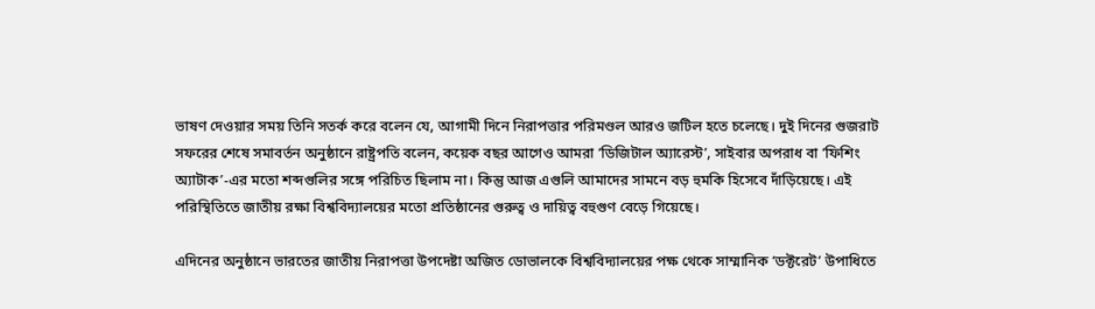ভাষণ দেওয়ার সময় তিনি সতর্ক করে বলেন যে, আগামী দিনে নিরাপত্তার পরিমণ্ডল আরও জটিল হতে চলেছে। দুই দিনের গুজরাট সফরের শেষে সমাবর্তন অনুষ্ঠানে রাষ্ট্রপতি বলেন, কয়েক বছর আগেও আমরা ‘ডিজিটাল অ্যারেস্ট’, সাইবার অপরাধ বা ‘ফিশিং অ্যাটাক’-এর মতো শব্দগুলির সঙ্গে পরিচিত ছিলাম না। কিন্তু আজ এগুলি আমাদের সামনে বড় হুমকি হিসেবে দাঁড়িয়েছে। এই পরিস্থিতিতে জাতীয় রক্ষা বিশ্ববিদ্যালয়ের মতো প্রতিষ্ঠানের গুরুত্ব ও দায়িত্ব বহুগুণ বেড়ে গিয়েছে।

এদিনের অনুষ্ঠানে ভারতের জাতীয় নিরাপত্তা উপদেষ্টা অজিত ডোভালকে বিশ্ববিদ্যালয়ের পক্ষ থেকে সাম্মানিক ‘ডক্টরেট’ উপাধিতে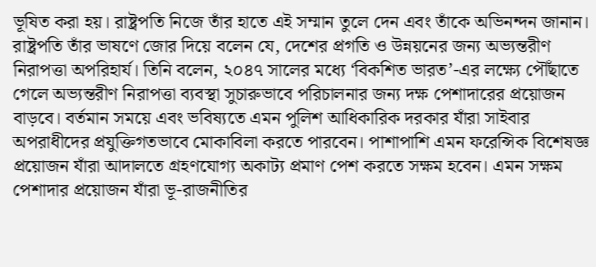ভূষিত করা হয়। রাষ্ট্রপতি নিজে তাঁর হাতে এই সম্মান তুলে দেন এবং তাঁকে অভিনন্দন জানান। রাষ্ট্রপতি তাঁর ভাষণে জোর দিয়ে বলেন যে, দেশের প্রগতি ও উন্নয়নের জন্য অভ্যন্তরীণ নিরাপত্তা অপরিহার্য। তিনি বলেন, ২০৪৭ সালের মধ্যে ‘বিকশিত ভারত’-এর লক্ষ্যে পৌঁছাতে গেলে অভ্যন্তরীণ নিরাপত্তা ব্যবস্থা সুচারুভাবে পরিচালনার জন্য দক্ষ পেশাদারের প্রয়োজন বাড়বে। বর্তমান সময়ে এবং ভবিষ্যতে এমন পুলিশ আধিকারিক দরকার যাঁরা সাইবার অপরাধীদের প্রযুক্তিগতভাবে মোকাবিলা করতে পারবেন। পাশাপাশি এমন ফরেন্সিক বিশেষজ্ঞ প্রয়োজন যাঁরা আদালতে গ্রহণযোগ্য অকাট্য প্রমাণ পেশ করতে সক্ষম হবেন। এমন সক্ষম পেশাদার প্রয়োজন যাঁরা ভূ-রাজনীতির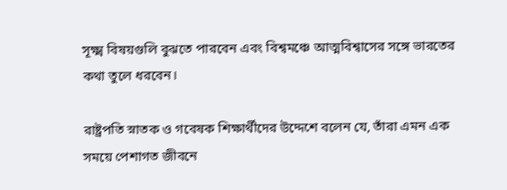সূক্ষ্ম বিষয়গুলি বুঝতে পারবেন এবং বিশ্বমঞ্চে আত্মবিশ্বাসের সঙ্গে ভারতের কথা তুলে ধরবেন।

রাষ্ট্রপতি স্নাতক ও গবেষক শিক্ষার্থীদের উদ্দেশে বলেন যে, তাঁরা এমন এক সময়ে পেশাগত জীবনে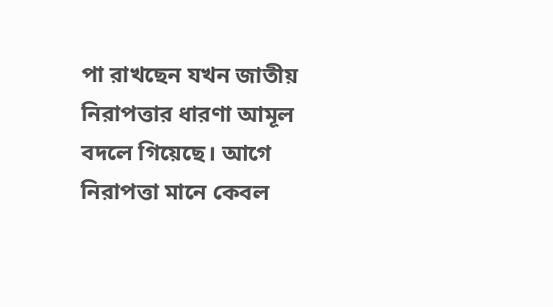পা রাখছেন যখন জাতীয় নিরাপত্তার ধারণা আমূল বদলে গিয়েছে। আগে নিরাপত্তা মানে কেবল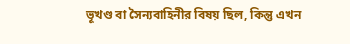ভূখণ্ড বা সৈন্যবাহিনীর বিষয় ছিল, কিন্তু এখন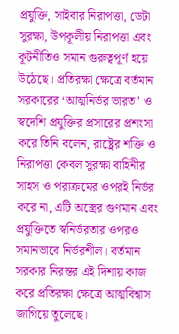প্রযুক্তি, সাইবার নিরাপত্তা, ডেটা সুরক্ষা, উপকূলীয় নিরাপত্তা এবং কূটনীতিও সমান গুরুত্বপূর্ণ হয়ে উঠেছে। প্রতিরক্ষা ক্ষেত্রে বর্তমান সরকারের ‘আত্মনির্ভর ভারত’ ও স্বদেশি প্রযুক্তির প্রসারের প্রশংসা করে তিনি বলেন, রাষ্ট্রের শক্তি ও নিরাপত্তা কেবল সুরক্ষা বাহিনীর সাহস ও পরাক্রমের ওপরই নির্ভর করে না, এটি অস্ত্রের গুণমান এবং প্রযুক্তিতে স্বনির্ভরতার ওপরও সমানভাবে নির্ভরশীল। বর্তমান সরকার নিরন্তর এই দিশায় কাজ করে প্রতিরক্ষা ক্ষেত্রে আত্মবিশ্বাস জাগিয়ে তুলেছে।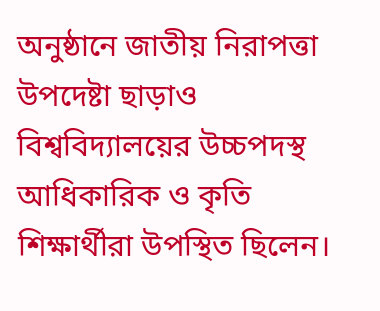অনুষ্ঠানে জাতীয় নিরাপত্তা উপদেষ্টা ছাড়াও বিশ্ববিদ্যালয়ের উচ্চপদস্থ আধিকারিক ও কৃতি শিক্ষার্থীরা উপস্থিত ছিলেন।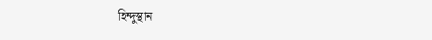হিন্দুস্থান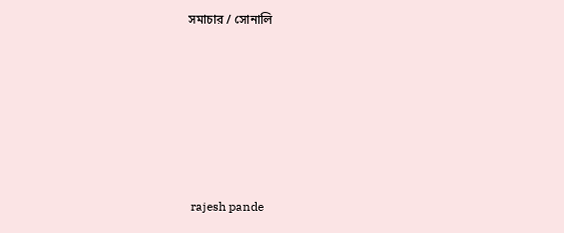সমাচার / সোনালি






 rajesh pande